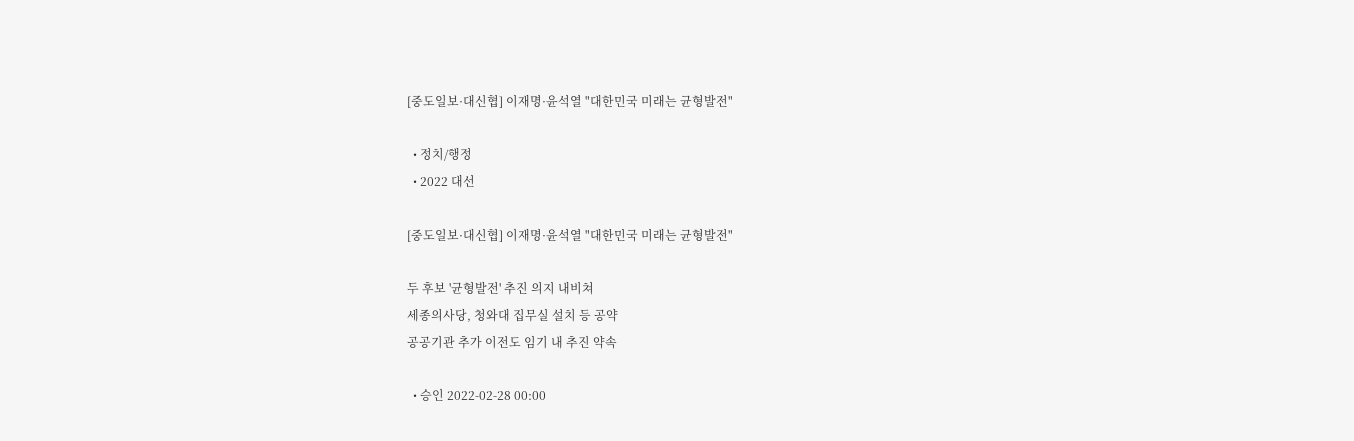[중도일보·대신협] 이재명·윤석열 "대한민국 미래는 균형발전"

  • 정치/행정
  • 2022 대선

[중도일보·대신협] 이재명·윤석열 "대한민국 미래는 균형발전"

두 후보 '균형발전' 추진 의지 내비쳐
세종의사당, 청와대 집무실 설치 등 공약
공공기관 추가 이전도 임기 내 추진 약속

  • 승인 2022-02-28 00:00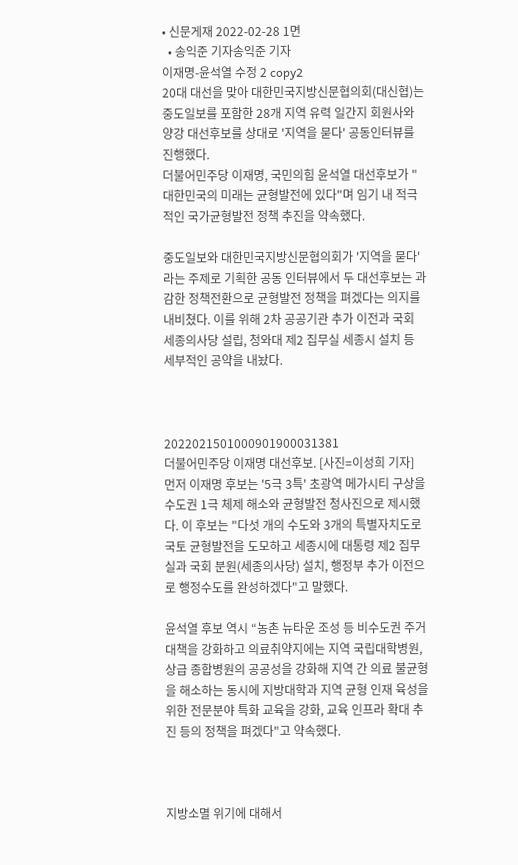• 신문게재 2022-02-28 1면
  • 송익준 기자송익준 기자
이재명-윤석열 수정 2 copy2
20대 대선을 맞아 대한민국지방신문협의회(대신협)는 중도일보를 포함한 28개 지역 유력 일간지 회원사와 양강 대선후보를 상대로 '지역을 묻다' 공동인터뷰를 진행했다.
더불어민주당 이재명, 국민의힘 윤석열 대선후보가 "대한민국의 미래는 균형발전에 있다"며 임기 내 적극적인 국가균형발전 정책 추진을 약속했다.

중도일보와 대한민국지방신문협의회가 '지역을 묻다'라는 주제로 기획한 공동 인터뷰에서 두 대선후보는 과감한 정책전환으로 균형발전 정책을 펴겠다는 의지를 내비쳤다. 이를 위해 2차 공공기관 추가 이전과 국회 세종의사당 설립, 청와대 제2 집무실 세종시 설치 등 세부적인 공약을 내놨다.



2022021501000901900031381
더불어민주당 이재명 대선후보. [사진=이성희 기자]
먼저 이재명 후보는 '5극 3특' 초광역 메가시티 구상을 수도권 1극 체제 해소와 균형발전 청사진으로 제시했다. 이 후보는 "다섯 개의 수도와 3개의 특별자치도로 국토 균형발전을 도모하고 세종시에 대통령 제2 집무실과 국회 분원(세종의사당) 설치, 행정부 추가 이전으로 행정수도를 완성하겠다"고 말했다.

윤석열 후보 역시 “농촌 뉴타운 조성 등 비수도권 주거대책을 강화하고 의료취약지에는 지역 국립대학병원, 상급 종합병원의 공공성을 강화해 지역 간 의료 불균형을 해소하는 동시에 지방대학과 지역 균형 인재 육성을 위한 전문분야 특화 교육을 강화, 교육 인프라 확대 추진 등의 정책을 펴겠다"고 약속했다.



지방소멸 위기에 대해서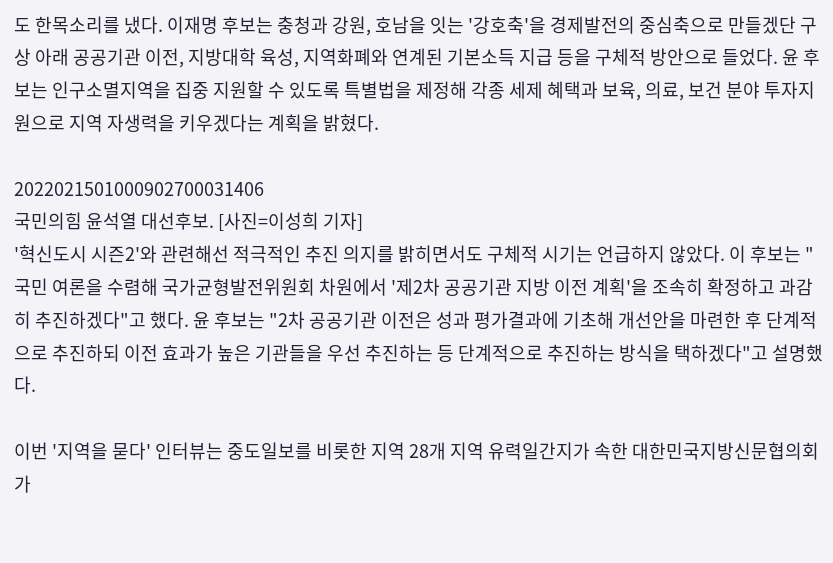도 한목소리를 냈다. 이재명 후보는 충청과 강원, 호남을 잇는 '강호축'을 경제발전의 중심축으로 만들겠단 구상 아래 공공기관 이전, 지방대학 육성, 지역화폐와 연계된 기본소득 지급 등을 구체적 방안으로 들었다. 윤 후보는 인구소멸지역을 집중 지원할 수 있도록 특별법을 제정해 각종 세제 혜택과 보육, 의료, 보건 분야 투자지원으로 지역 자생력을 키우겠다는 계획을 밝혔다.

2022021501000902700031406
국민의힘 윤석열 대선후보. [사진=이성희 기자]
'혁신도시 시즌2'와 관련해선 적극적인 추진 의지를 밝히면서도 구체적 시기는 언급하지 않았다. 이 후보는 "국민 여론을 수렴해 국가균형발전위원회 차원에서 '제2차 공공기관 지방 이전 계획'을 조속히 확정하고 과감히 추진하겠다"고 했다. 윤 후보는 "2차 공공기관 이전은 성과 평가결과에 기초해 개선안을 마련한 후 단계적으로 추진하되 이전 효과가 높은 기관들을 우선 추진하는 등 단계적으로 추진하는 방식을 택하겠다"고 설명했다.

이번 '지역을 묻다' 인터뷰는 중도일보를 비롯한 지역 28개 지역 유력일간지가 속한 대한민국지방신문협의회가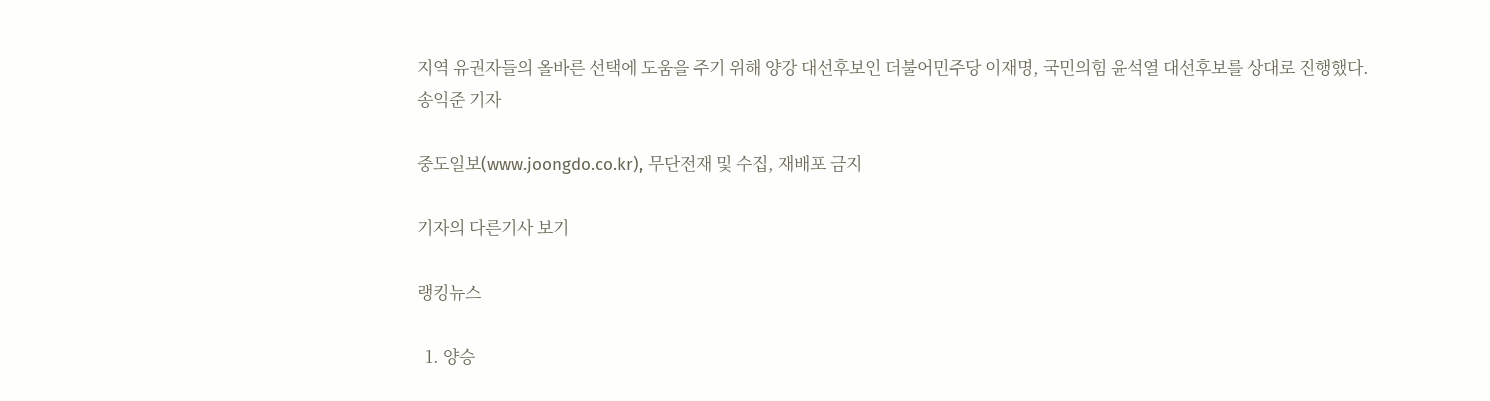지역 유권자들의 올바른 선택에 도움을 주기 위해 양강 대선후보인 더불어민주당 이재명, 국민의힘 윤석열 대선후보를 상대로 진행했다.
송익준 기자

중도일보(www.joongdo.co.kr), 무단전재 및 수집, 재배포 금지

기자의 다른기사 보기

랭킹뉴스

  1. 양승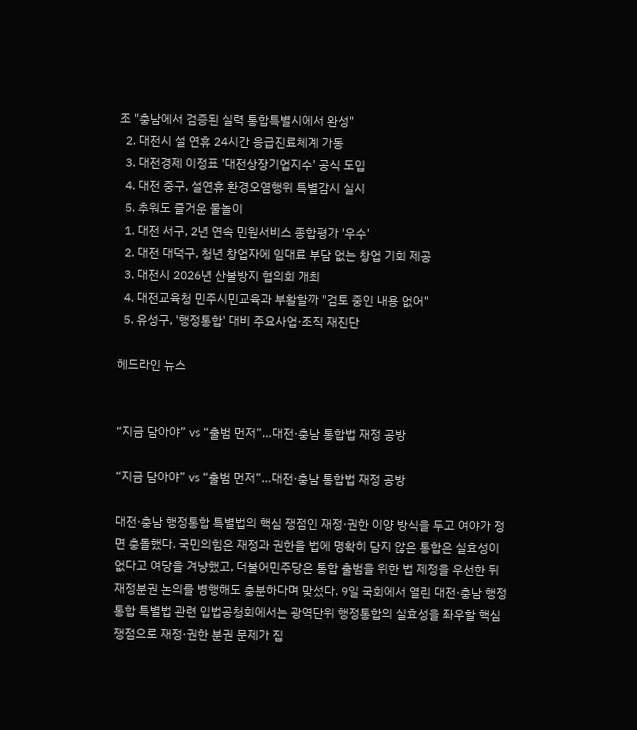조 "충남에서 검증된 실력 통합특별시에서 완성"
  2. 대전시 설 연휴 24시간 응급진료체계 가동
  3. 대전경제 이정표 '대전상장기업지수' 공식 도입
  4. 대전 중구, 설연휴 환경오염행위 특별감시 실시
  5. 추워도 즐거운 물놀이
  1. 대전 서구, 2년 연속 민원서비스 종합평가 '우수'
  2. 대전 대덕구, 청년 창업자에 임대료 부담 없는 창업 기회 제공
  3. 대전시 2026년 산불방지 협의회 개최
  4. 대전교육청 민주시민교육과 부활할까 "검토 중인 내용 없어"
  5. 유성구, '행정통합' 대비 주요사업·조직 재진단

헤드라인 뉴스


“지금 담아야” vs “출범 먼저”…대전·충남 통합법 재정 공방

“지금 담아야” vs “출범 먼저”…대전·충남 통합법 재정 공방

대전·충남 행정통합 특별법의 핵심 쟁점인 재정·권한 이양 방식을 두고 여야가 정면 충돌했다. 국민의힘은 재정과 권한을 법에 명확히 담지 않은 통합은 실효성이 없다고 여당을 겨냥했고, 더불어민주당은 통합 출범을 위한 법 제정을 우선한 뒤 재정분권 논의를 병행해도 충분하다며 맞섰다. 9일 국회에서 열린 대전·충남 행정통합 특별법 관련 입법공청회에서는 광역단위 행정통합의 실효성을 좌우할 핵심 쟁점으로 재정·권한 분권 문제가 집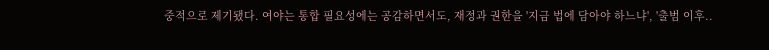중적으로 제기됐다. 여야는 통합 필요성에는 공감하면서도, 재정과 권한을 '지금 법에 담아야 하느냐', '출범 이후..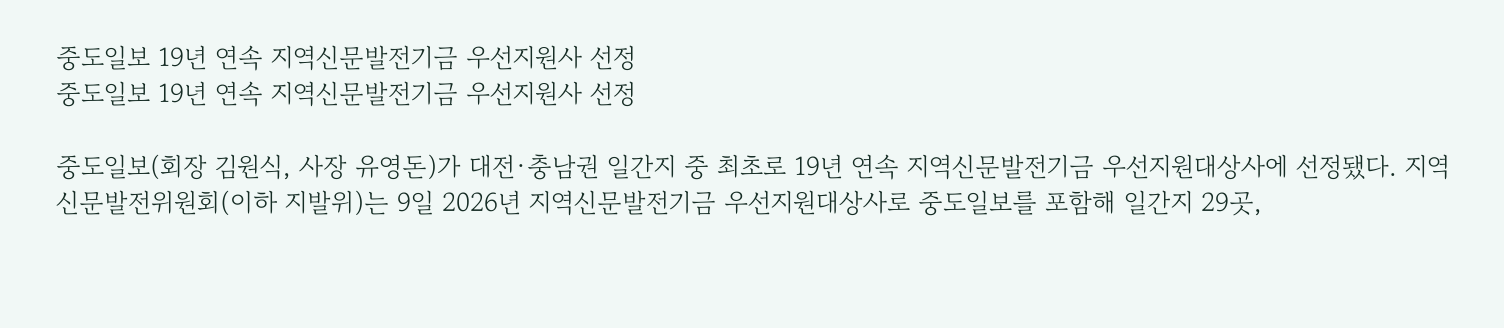중도일보 19년 연속 지역신문발전기금 우선지원사 선정
중도일보 19년 연속 지역신문발전기금 우선지원사 선정

중도일보(회장 김원식, 사장 유영돈)가 대전·충남권 일간지 중 최초로 19년 연속 지역신문발전기금 우선지원대상사에 선정됐다. 지역신문발전위원회(이하 지발위)는 9일 2026년 지역신문발전기금 우선지원대상사로 중도일보를 포함해 일간지 29곳,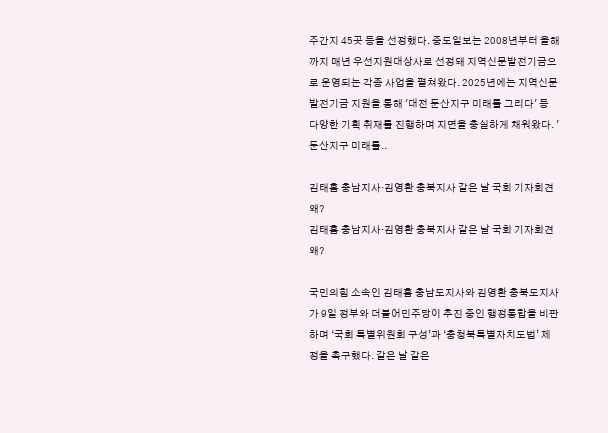주간지 45곳 등을 선정했다. 중도일보는 2008년부터 올해까지 매년 우선지원대상사로 선정돼 지역신문발전기금으로 운영되는 각종 사업을 펼쳐왔다. 2025년에는 지역신문발전기금 지원을 통해 '대전 둔산지구 미래를 그리다' 등 다양한 기획 취재를 진행하며 지면을 충실하게 채워왔다. '둔산지구 미래를..

김태흠 충남지사·김영환 충북지사 같은 날 국회 기자회견 왜?
김태흠 충남지사·김영환 충북지사 같은 날 국회 기자회견 왜?

국민의힘 소속인 김태흠 충남도지사와 김영환 충북도지사가 9일 정부와 더불어민주당이 추진 중인 행정통합을 비판하며 ‘국회 특별위원회 구성’과 ‘충청북특별자치도법’ 제정을 촉구했다. 같은 날 같은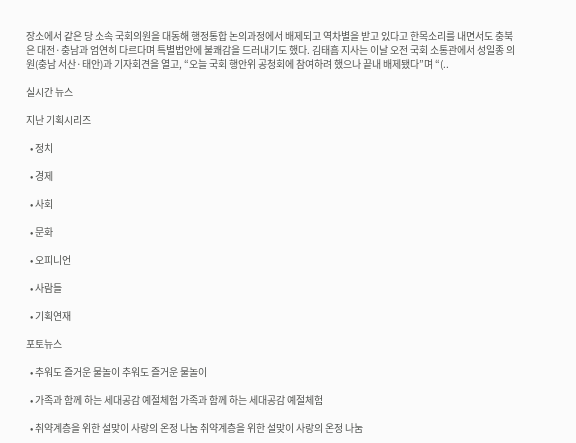장소에서 같은 당 소속 국회의원을 대동해 행정통합 논의과정에서 배제되고 역차별을 받고 있다고 한목소리를 내면서도 충북은 대전·충남과 엄연히 다르다며 특별법안에 불쾌감을 드러내기도 했다. 김태흠 지사는 이날 오전 국회 소통관에서 성일종 의원(충남 서산·태안)과 기자회견을 열고, “오늘 국회 행안위 공청회에 참여하려 했으나 끝내 배제됐다”며 “(..

실시간 뉴스

지난 기획시리즈

  • 정치

  • 경제

  • 사회

  • 문화

  • 오피니언

  • 사람들

  • 기획연재

포토뉴스

  • 추워도 즐거운 물놀이 추워도 즐거운 물놀이

  • 가족과 함께 하는 세대공감 예절체험 가족과 함께 하는 세대공감 예절체험

  • 취약계층을 위한 설맞이 사랑의 온정 나눔 취약계층을 위한 설맞이 사랑의 온정 나눔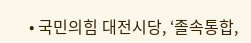• 국민의힘 대전시당, ‘졸속통합,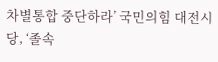차별통합 중단하라’ 국민의힘 대전시당, ‘졸속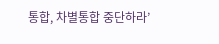통합, 차별통합 중단하라’